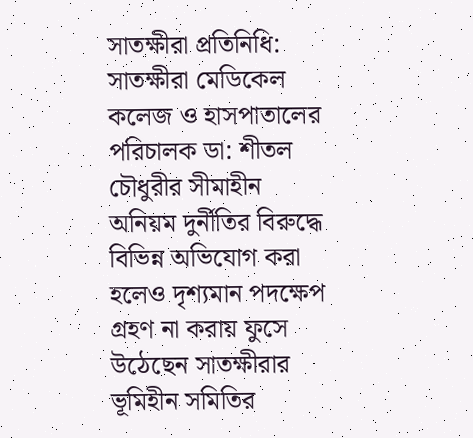সাতক্ষীরা প্রতিনিধি: সাতক্ষীরা মেডিকেল কলেজ ও হাসপাতালের পরিচালক ডা: শীতল চৌধুরীর সীমাহীন অনিয়ম দুর্নীতির বিরুদ্ধে বিভিন্ন অভিযোগ করা হলেও দৃশ্যমান পদক্ষেপ গ্রহণ না করায় ফুসে উঠেছেন সাতক্ষীরার ভূমিহীন সমিতির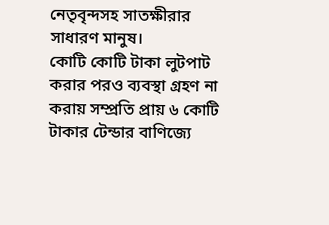নেতৃবৃন্দসহ সাতক্ষীরার সাধারণ মানুষ।
কোটি কোটি টাকা লুটপাট করার পরও ব্যবস্থা গ্রহণ না করায় সম্প্রতি প্রায় ৬ কোটি টাকার টেন্ডার বাণিজ্যে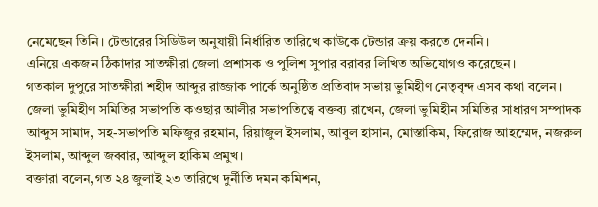নেমেছেন তিনি। টেন্ডারের সিডিউল অনুযায়ী নির্ধারিত তারিখে কাউকে টেন্ডার ক্রয় করতে দেননি।
এনিয়ে একজন ঠিকাদার সাতক্ষীরা জেলা প্রশাসক ও পুলিশ সুপার বরাবর লিখিত অভিযোগও করেছেন।
গতকাল দুপুরে সাতক্ষীরা শহীদ আব্দুর রাজ্জাক পার্কে অনুষ্ঠিত প্রতিবাদ সভায় ভুমিহীণ নেতৃবৃন্দ এসব কথা বলেন। জেলা ভুমিহীণ সমিতির সভাপতি কওছার আলীর সভাপতিত্বে বক্তব্য রাখেন, জেলা ভুমিহীন সমিতির সাধারণ সম্পাদক আব্দুস সামাদ, সহ-সভাপতি মফিজুর রহমান, রিয়াজুল ইসলাম, আবুল হাসান, মোস্তাকিম, ফিরোজ আহম্মেদ, নজরুল ইসলাম, আব্দুল জব্বার, আব্দুল হাকিম প্রমুখ।
বক্তারা বলেন,গত ২৪ জুলাই ২৩ তারিখে দুর্নীতি দমন কমিশন,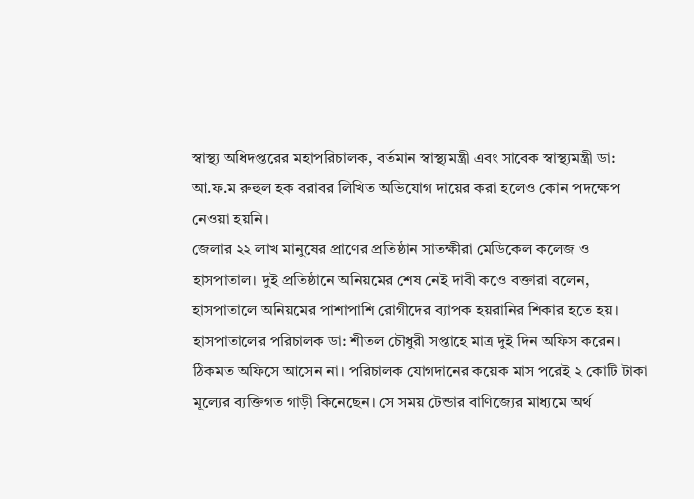স্বাস্থ্য অধিদপ্তরের মহাপরিচালক, বর্তমান স্বাস্থ্যমন্ত্রী এবং সাবেক স্বাস্থ্যমন্ত্রী ডা: আ.ফ.ম রুহুল হক বরাবর লিখিত অভিযোগ দায়ের করা হলেও কোন পদক্ষেপ নেওয়া হয়নি।
জেলার ২২ লাখ মানুষের প্রাণের প্রতিষ্ঠান সাতক্ষীরা মেডিকেল কলেজ ও হাসপাতাল। দুই প্রতিষ্ঠানে অনিয়মের শেষ নেই দাবী কওে বক্তারা বলেন, হাসপাতালে অনিয়মের পাশাপাশি রোগীদের ব্যাপক হয়রানির শিকার হতে হয়।
হাসপাতালের পরিচালক ডা: শীতল চৌধুরী সপ্তাহে মাত্র দুই দিন অফিস করেন। ঠিকমত অফিসে আসেন না। পরিচালক যোগদানের কয়েক মাস পরেই ২ কোটি টাকা মূল্যের ব্যক্তিগত গাড়ী কিনেছেন। সে সময় টেন্ডার বাণিজ্যের মাধ্যমে অর্থ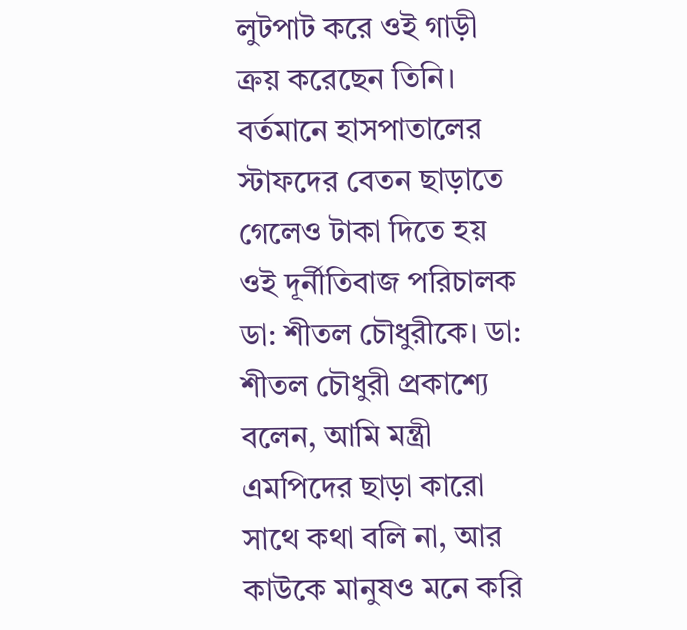লুটপাট করে ওই গাড়ী ক্রয় করেছেন তিনি।
বর্তমানে হাসপাতালের স্টাফদের বেতন ছাড়াতে গেলেও টাকা দিতে হয় ওই দূর্নীতিবাজ পরিচালক ডা: শীতল চৌধুরীকে। ডা: শীতল চৌধুরী প্রকাশ্যে বলেন, আমি মন্ত্রী এমপিদের ছাড়া কারো সাথে কথা বলি না, আর কাউকে মানুষও মনে করি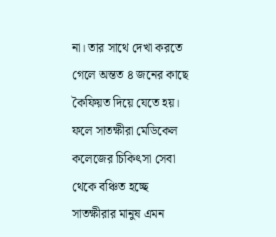না। তার সাথে দেখা করতে গেলে অন্তত ৪ জনের কাছে কৈফিয়ত দিয়ে যেতে হয়। ফলে সাতক্ষীরা মেডিকেল কলেজের চিকিৎসা সেবা থেকে বঞ্চিত হচ্ছে সাতক্ষীরার মানুষ এমন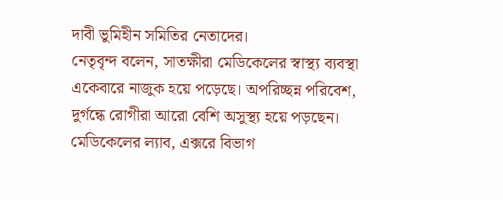দাবী ভুমিহীন সমিতির নেতাদের।
নেতৃবৃন্দ বলেন, সাতক্ষীরা মেডিকেলের স্বাস্থ্য ব্যবস্থা একেবারে নাজুক হয়ে পড়েছে। অপরিচ্ছন্ন পরিবেশ, দুর্গন্ধে রোগীরা আরো বেশি অসুস্থ্য হয়ে পড়ছেন। মেডিকেলের ল্যাব, এক্সরে বিভাগ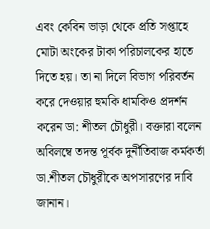এবং কেবিন ভাড়া থেকে প্রতি সপ্তাহে মোটা অংকের টাকা পরিচালকের হাতে দিতে হয়। তা না দিলে বিভাগ পরিবর্তন করে দেওয়ার হুমকি ধামকিও প্রদর্শন করেন ডা: শীতল চৌধুরী। বক্তারা বলেন অবিলম্বে তদন্ত পূর্বক দুর্নীতিবাজ কর্মকর্তা ডা.শীতল চৌধুরীকে অপসারণের দাবি জানান।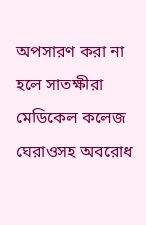অপসারণ করা না হলে সাতক্ষীরা মেডিকেল কলেজ ঘেরাওসহ অবরোধ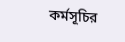কর্মসূচির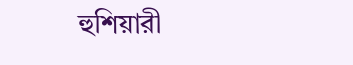হুশিয়ারী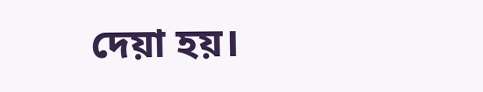দেয়া হয়।